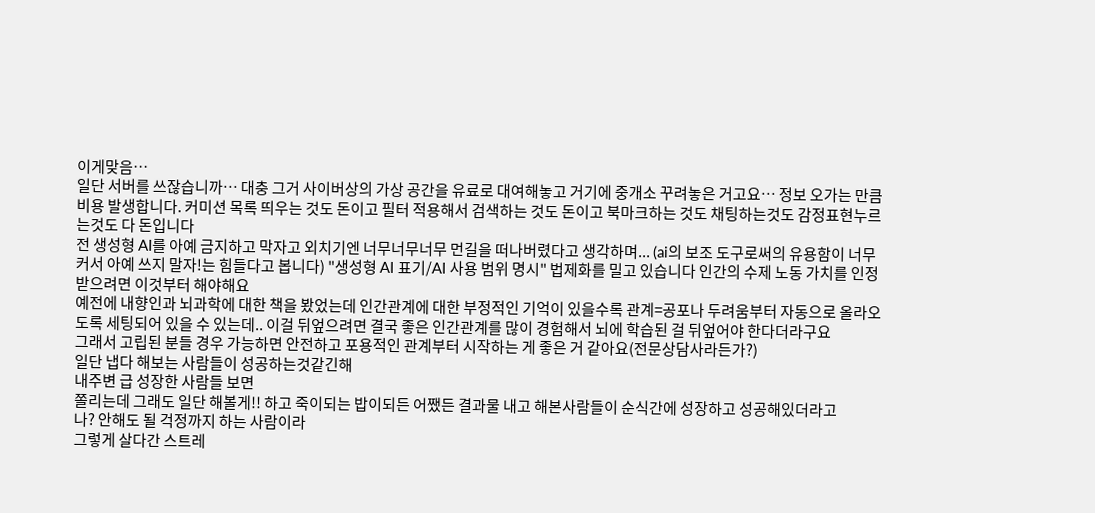이게맞음…
일단 서버를 쓰잖습니까… 대충 그거 사이버상의 가상 공간을 유료로 대여해놓고 거기에 중개소 꾸려놓은 거고요… 정보 오가는 만큼 비용 발생합니다. 커미션 목록 띄우는 것도 돈이고 필터 적용해서 검색하는 것도 돈이고 북마크하는 것도 채팅하는것도 감정표현누르는것도 다 돈입니다
전 생성형 AI를 아예 금지하고 막자고 외치기엔 너무너무너무 먼길을 떠나버렸다고 생각하며... (ai의 보조 도구로써의 유용함이 너무 커서 아예 쓰지 말자!는 힘들다고 봅니다) "생성형 AI 표기/AI 사용 범위 명시" 법제화를 밀고 있습니다 인간의 수제 노동 가치를 인정 받으려면 이것부터 해야해요
예전에 내향인과 뇌과학에 대한 책을 봤었는데 인간관계에 대한 부정적인 기억이 있을수록 관계=공포나 두려움부터 자동으로 올라오도록 세팅되어 있을 수 있는데.. 이걸 뒤엎으려면 결국 좋은 인간관계를 많이 경험해서 뇌에 학습된 걸 뒤엎어야 한다더라구요
그래서 고립된 분들 경우 가능하면 안전하고 포용적인 관계부터 시작하는 게 좋은 거 같아요(전문상담사라든가?)
일단 냅다 해보는 사람들이 성공하는것같긴해
내주변 급 성장한 사람들 보면
쫄리는데 그래도 일단 해볼게!! 하고 죽이되는 밥이되든 어쨌든 결과물 내고 해본사람들이 순식간에 성장하고 성공해있더라고
나? 안해도 될 걱정까지 하는 사람이라
그렇게 살다간 스트레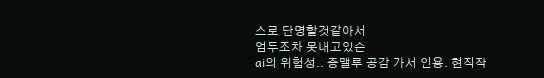스로 단명할것같아서
엄두조차 못내고있슨
ai의 위험성.. 증맬루 공감 가서 인용. 현직작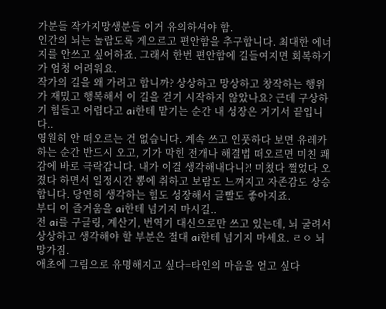가분들 작가지망생분들 이거 유의하셔야 함.
인간의 뇌는 놀랍도록 게으르고 편안함을 추구합니다. 최대한 에너지를 안쓰고 싶어하죠. 그래서 한번 편안함에 길들여지면 회복하기가 엄청 어려워요.
작가의 길을 왜 가려고 합니까? 상상하고 망상하고 창작하는 행위가 재밌고 행복해서 이 길을 걷기 시작하지 않았나요? 근데 구상하기 힘들고 어렵다고 ai한테 맡기는 순간 내 성장은 거기서 끝입니다..
영원히 안 떠오르는 건 없습니다. 계속 쓰고 인풋하다 보면 유레카 하는 순간 반드시 오고, 기가 막힌 전개나 해결법 떠오르면 미친 쾌감에 바로 극락갑니다. 내가 이걸 생각해내다니?! 미쳤다 쩔었다 오졌다 하면서 일정시간 뽕에 취하고 보람도 느껴지고 자존감도 상승합니다. 당연히 생각하는 힘도 성장해서 글빨도 좋아지죠.
부디 이 즐거움을 ai한테 넘기지 마시길..
전 ai를 구글링, 계산기, 번역기 대신으로만 쓰고 있는데, 뇌 굴려서 상상하고 생각해야 할 부분은 절대 ai한테 넘기지 마세요. ㄹㅇ 뇌 망가짐.
애초에 그림으로 유명해지고 싶다=타인의 마음을 얻고 싶다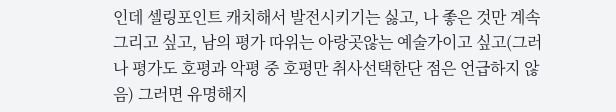인데 셀링포인트 캐치해서 발전시키기는 싫고, 나 좋은 것만 계속 그리고 싶고, 남의 평가 따위는 아랑곳않는 예술가이고 싶고(그러나 평가도 호평과 악평 중 호평만 취사선택한단 점은 언급하지 않음) 그러면 유명해지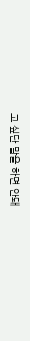고 싶단 말을 하면 안돼